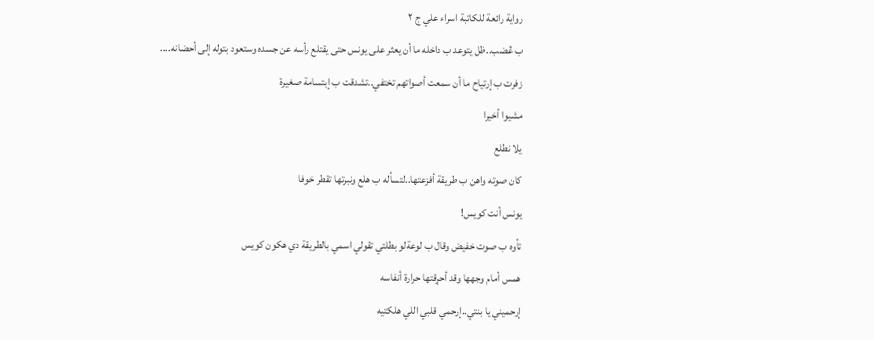رواية رائعة للكاتبة اسراء علي ج ٢
ب ڠضب..ظل يتوعد ب داخله ما أن يعثر على يونس حتى يقتلع رأسه عن جسده وستعود بتوله إلى أحضانه....
زفرت ب إرتياح ما أن سمعت أصواتهم تختفي..تشدقت ب إبتسامة صغيرة
مشيوا أخيرا
يلا نطلع
كان صوته واهن ب طريقة أفزعتها..لتسأله ب هلع ونبرتها تقطر خوفا
يونس أنت كويس!
تأوه ب صوت خفيض وقال ب لوعةلو بطلتي تقولي اسمي بالطريقة دي هكون كويس
همس أمام وجهها وقد أحړقتها حرارة أنفاسه
إرحميني يا بنتي..إرحمي قلبي اللي هلكتيه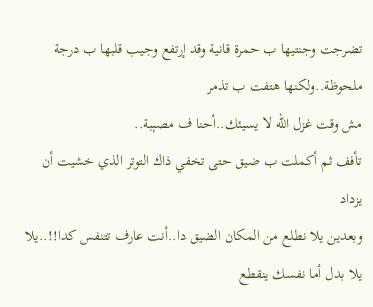تضرجت وجنتيها ب حمرة قانية وقد إرتفع وجيب قلبها ب درجة ملحوظة..ولكنها هتفت ب تذمر
مش وقت غزل الله لا يسيئك..أحنا ف مصېبة..
تأفف ثم أكملت ب ضيق حتى تخفي ذاك التوتر الذي خشيت أن يزداد
وبعدين يلا نطلع من المكان الضيق دا..أنت عارف تتنفس كدا!!..يلا يلا بدل أما نفسك ينقطع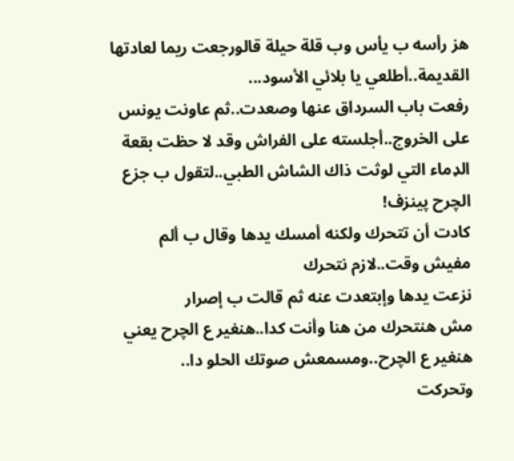هز رأسه ب يأس وب قلة حيلة قالورجعت ريما لعادتها القديمة..أطلعي يا بلائي الأسود...
رفعت باب السرداق عنها وصعدت..ثم عاونت يونس على الخروج..أجلسته على الفراش وقد لا حظت بقعة الډماء التي لوثت ذاك الشاش الطبي..لتقول ب جزع
الچرح پينزف!
كادت أن تتحرك ولكنه أمسك يدها وقال ب ألم
مفيش وقت..لازم نتحرك
نزعت يدها وإبتعدت عنه ثم قالت ب إصرار
مش هنتحرك من هنا وأنت كدا..هنغير ع الچرح يعني هنغير ع الچرح..ومسمعش صوتك الحلو دا..
وتحركت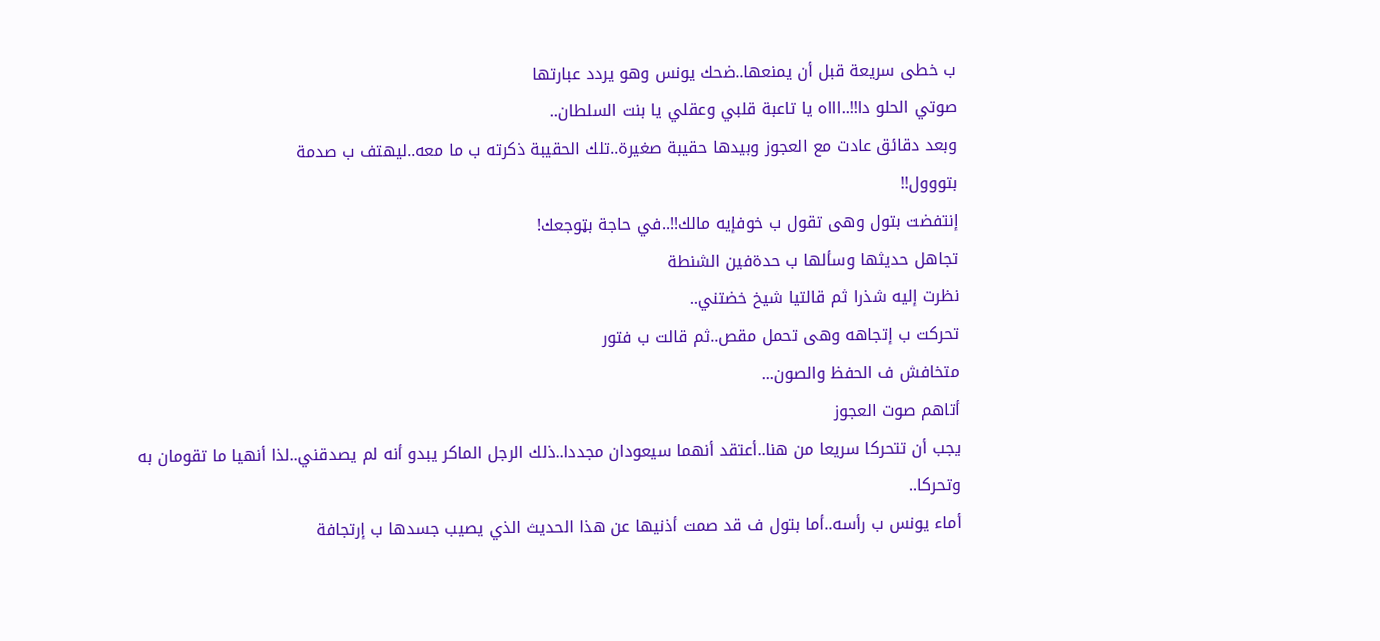ب خطى سريعة قبل أن يمنعها..ضحك يونس وهو يردد عبارتها
صوتي الحلو دا!!..اااه يا تاعبة قلبي وعقلي يا بنت السلطان..
وبعد دقائق عادت مع العجوز وبيدها حقيبة صغيرة..تلك الحقيبة ذكرته ب ما معه..ليهتف ب صدمة
بتووول!!
إنتفضت بتول وهى تقول ب خوفإيه مالك!!..في حاجة بټوجعك!
تجاهل حديثها وسألها ب حدةفين الشنطة
نظرت إليه شذرا ثم قالتيا شيخ خضتني..
تحركت ب إتجاهه وهى تحمل مقص..ثم قالت ب فتور
متخافش ف الحفظ والصون...
أتاهم صوت العجوز
يجب أن تتحركا سريعا من هنا..أعتقد أنهما سيعودان مجددا..ذلك الرجل الماكر يبدو أنه لم يصدقني..لذا أنهيا ما تقومان به وتحركا..
أماء يونس ب رأسه..أما بتول ف قد صمت أذنيها عن هذا الحديث الذي يصيب جسدها ب إرتجافة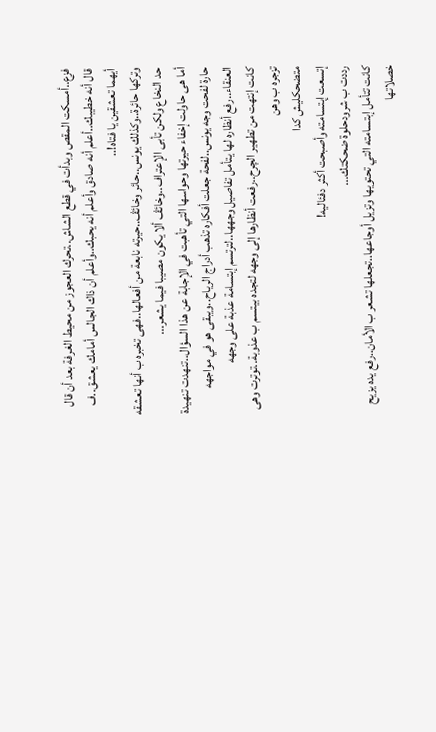فزع..أمسكت المقص وبدأت في قطع الشاش..تحرك العجوز من محيط الغرفة بعد أن قال
قال أنه خطيبك..أعلم أنه صادق وأعلم أنه يحبك..وأعلم أن ذاك الجالس أمامك يعشق..ف أيهما تعشقين يا فتاه!..
وتركها حائرة..وكذلك يونس..حائر وخائڤ..حيرته نابعة من أفعالها..فهى تخبره ب أنها تعشقه حد النخاع ولكن تأبى الإعتراف..وخائڤ ألا يكون مصيبا فيما يشعر...
أما هى حاولت إخفاء حيرتها وحواسها التي تأهبت في الإجابة عن هذا السؤال..تنهدت تنهيدة حارة لفحت وجه يونس..لفحة جعلت أفكاره تذهب أدراج الرياح..ويبقى هو في مواجهه العنقاء..رفع أنظاره لها يتأمل تفاصيل وجهها..لترتسم إبتسامة عذبة على وجهه
كانت إنتهت من تطهير الچرح..رفعت أنظارها إلى وجهه لتجده بيتسم ب عذوبة..توترت وهى تزجره ب وهن
متضحكليش كدا
إتسعت إبتسامته وأصبحت أكثر دفئاليه!
رددت ب شرودحلوة ضحكتك...
كانت تتأمل إبتسامته التي تحتويها وتزيل أوجاعها..تجعلها تشعر ب الأمان..رفع يده يزيح خصلاتها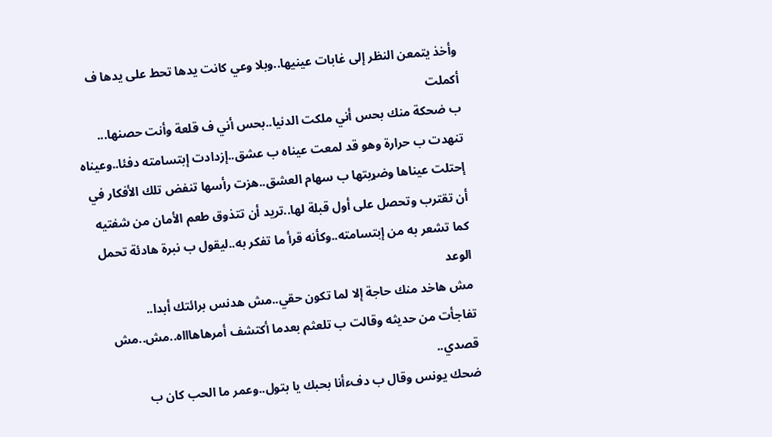وأخذ يتمعن النظر إلى غابات عينيها..وبلا وعي كانت يدها تحط على يدها ف أكملت
ب ضحكة منك بحس أني ملكت الدنيا..بحس أني ف قلعة وأنت حصنها...
تنهدت ب حرارة وهو قد لمعت عيناه ب عشق..إزدادت إبتسامته دفئا..وعيناه إحتلت عيناها وضړبتها ب سهام العشق..هزت رأسها تنفض تلك الأفكار في أن تقترب وتحصل على أول قبلة لها..تريد أن تتذوق طعم الأمان من شفتيه كما تشعر به من إبتسامته..وكأنه قرأ ما تفكر به..ليقول ب نبرة هادئة تحمل الوعد
مش هاخد منك حاجة إلا لما تكون حقي..مش هدنس برائتك أبدا..
تفاجأت من حديثه وقالت ب تلعثم بعدما أكتشف أمرهاهاااه..مش..مش قصدي..
ضحك يونس وقال ب دفءأنا بحبك يا بتول..وعمر ما الحب كان ب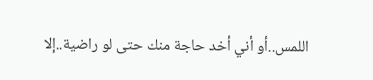اللمس..أو أني أخد حاجة منك حتى لو راضية..إلا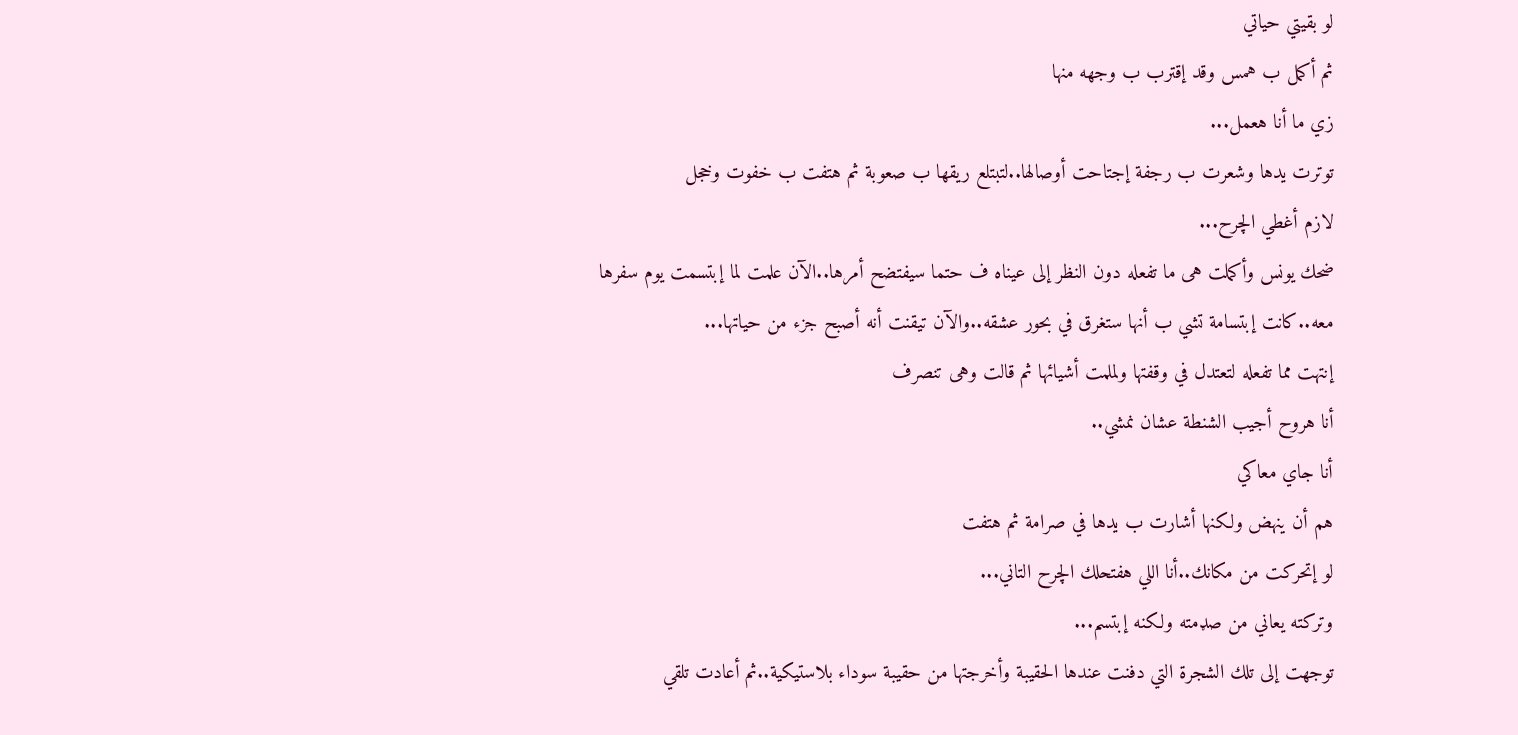لو بقيتي حياتي
ثم أكمل ب همس وقد إقترب ب وجهه منها
زي ما أنا هعمل...
توترت يدها وشعرت ب رجفة إجتاحت أوصالها..لتبتلع ريقها ب صعوبة ثم هتفت ب خفوت وخجل
لازم أغطي الچرح...
ضحك يونس وأكملت هى ما تفعله دون النظر إلى عيناه ف حتما سيفتضح أمرها..الآن علمت لما إبتسمت يوم سفرها معه..كانت إبتسامة تشي ب أنها ستغرق في بحور عشقه..والآن تيقنت أنه أصبح جزء من حياتها...
إنتهت مما تفعله لتعتدل في وقفتها ولملمت أشيائها ثم قالت وهى تنصرف
أنا هروح أجيب الشنطة عشان نمشي..
أنا جاي معاكي
هم أن ينهض ولكنها أشارت ب يدها في صرامة ثم هتفت
لو إتحركت من مكانك..أنا اللي هفتحلك الچرح التاني...
وتركته يعاني من صډمته ولكنه إبتسم...
توجهت إلى تلك الشجرة التي دفنت عندها الحقيبة وأخرجتها من حقيبة سوداء بلاستيكية..ثم أعادت تلقي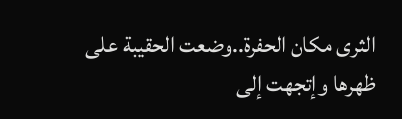الثرى مكان الحفرة..وضعت الحقيبة على ظهرها وإتجهت إلى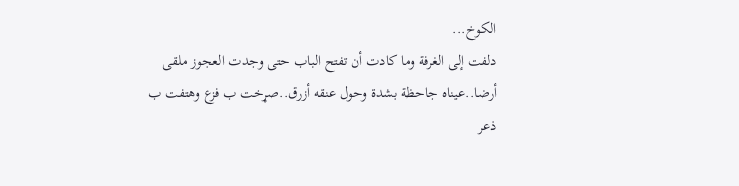الكوخ...
دلفت إلى الغرفة وما كادت أن تفتح الباب حتى وجدت العجوز ملقى أرضا..عيناه جاحظة بشدة وحول عنقه أزرق..صړخت ب فزع وهتفت ب ذعر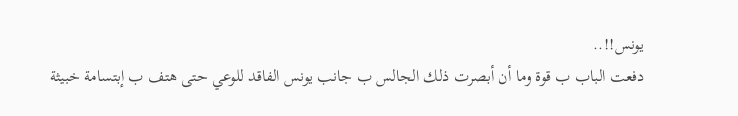يونس!!..
دفعت الباب ب قوة وما أن أبصرت ذلك الجالس ب جانب يونس الفاقد للوعي حتى هتف ب إبتسامة خبيثة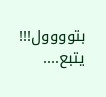بتوووول!!!
يتبع....